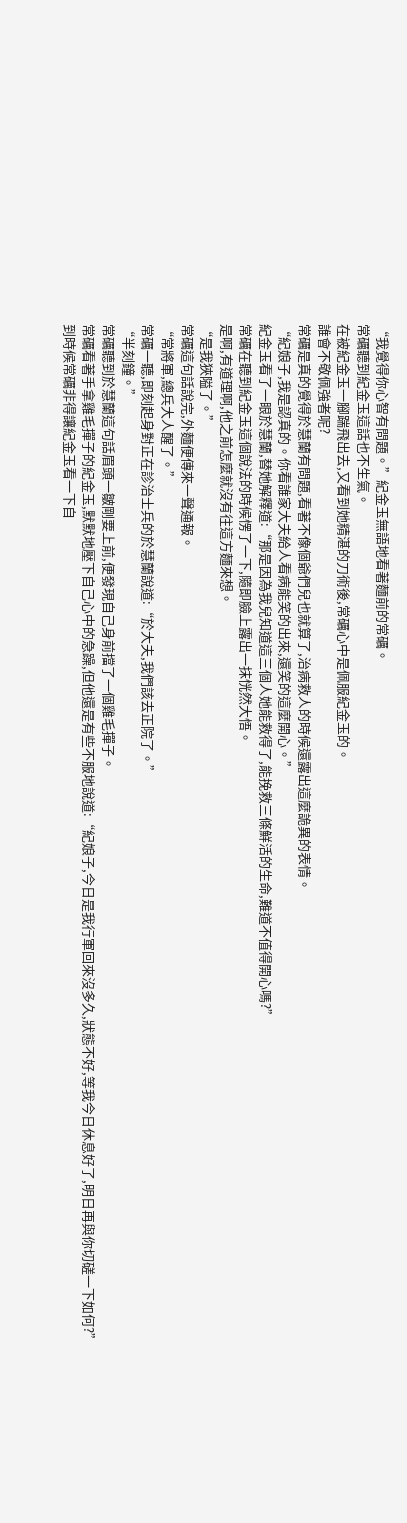“我覺得你心智有問題。”紀金玉無語地看著麵前的常礪。
常礪聽到紀金玉這話也不生氣。
在被紀金玉一腳踹飛出去,又看到她精湛的刀術後,常礪心中是佩服紀金玉的。
誰會不敬佩強者呢?
常礪是真的覺得於慧蘭有問題,看著不像個爺們兒也就算了,治病救人的時候還露出這麼詭異的表情。
“紀娘子,我是認真的。你看誰家大夫給人看病能笑的出來,還笑的這麼開心。”
紀金玉看了一眼於慧蘭,替她解釋道:“那是因為我兒知道這三個人她能救得了,能挽救三條鮮活的生命,難道不值得開心嗎?”
常礪在聽到紀金玉這個說法的時候愣了一下,隨即臉上露出一抹恍然大悟。
是啊,有道理啊,他之前怎麼就沒有往這方麵來想。
“是我狹隘了。”
常礪這句話說完,外麵便傳來一聲通報。
“常將軍,總兵大人醒了。”
常礪一聽,即刻起身對正在診治士兵的於慧蘭說道:“於大夫,我們該去正院了。”
“半刻鐘。”
常礪聽到於慧蘭這句話眉頭一皺剛要上前,便發現自己身前擋了一個雞毛撣子。
常礪看著手拿雞毛撣子的紀金玉,默默地壓下自己心中的急躁,但他還是有些不服地說道:“紀娘子,今日是我行軍回來沒多久,狀態不好,等我今日休息好了,明日再與你切磋一下如何?”
到時候常礪非得讓紀金玉看一下自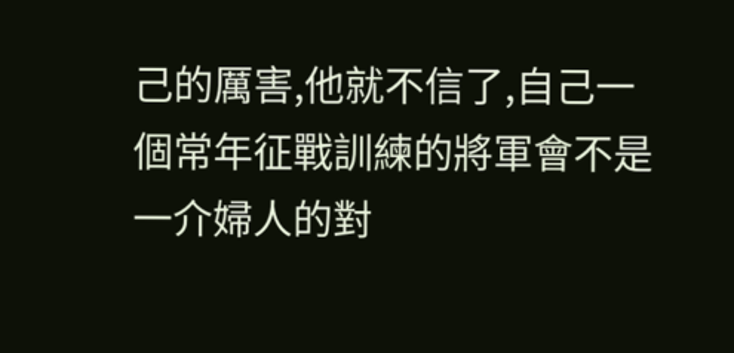己的厲害,他就不信了,自己一個常年征戰訓練的將軍會不是一介婦人的對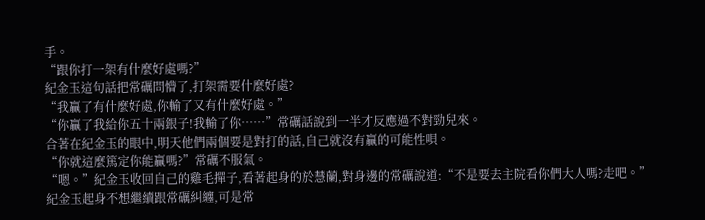手。
“跟你打一架有什麼好處嗎?”
紀金玉這句話把常礪問懵了,打架需要什麼好處?
“我贏了有什麼好處,你輸了又有什麼好處。”
“你贏了我給你五十兩銀子!我輸了你……”常礪話說到一半才反應過不對勁兒來。
合著在紀金玉的眼中,明天他們兩個要是對打的話,自己就沒有贏的可能性唄。
“你就這麼篤定你能贏嗎?”常礪不服氣。
“嗯。”紀金玉收回自己的雞毛撣子,看著起身的於慧蘭,對身邊的常礪說道:“不是要去主院看你們大人嗎?走吧。”
紀金玉起身不想繼續跟常礪糾纏,可是常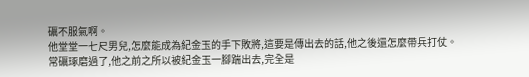礪不服氣啊。
他堂堂一七尺男兒,怎麼能成為紀金玉的手下敗將,這要是傳出去的話,他之後還怎麼帶兵打仗。
常礪琢磨過了,他之前之所以被紀金玉一腳踹出去,完全是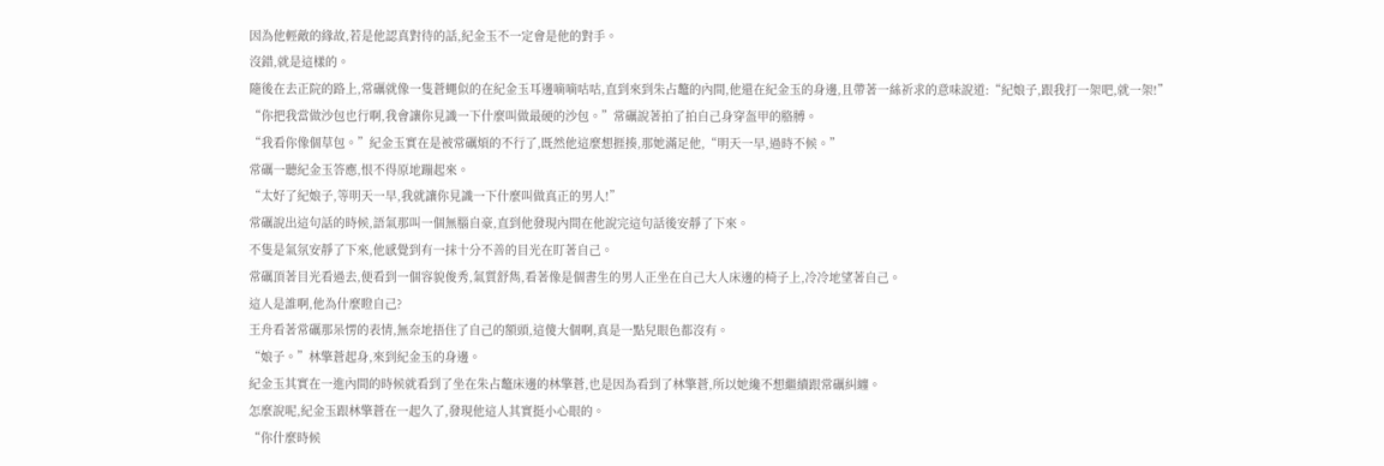因為他輕敵的緣故,若是他認真對待的話,紀金玉不一定會是他的對手。
沒錯,就是這樣的。
隨後在去正院的路上,常礪就像一隻蒼蠅似的在紀金玉耳邊嘀嘀咕咕,直到來到朱占鼇的內間,他還在紀金玉的身邊,且帶著一絲祈求的意味說道:“紀娘子,跟我打一架吧,就一架!”
“你把我當做沙包也行啊,我會讓你見識一下什麼叫做最硬的沙包。”常礪說著拍了拍自己身穿盔甲的胳膊。
“我看你像個草包。”紀金玉實在是被常礪煩的不行了,既然他這麼想捱揍,那她滿足他,“明天一早,過時不候。”
常礪一聽紀金玉答應,恨不得原地蹦起來。
“太好了紀娘子,等明天一早,我就讓你見識一下什麼叫做真正的男人!”
常礪說出這句話的時候,語氣那叫一個無腦自豪,直到他發現內間在他說完這句話後安靜了下來。
不隻是氣氛安靜了下來,他感覺到有一抹十分不善的目光在盯著自己。
常礪頂著目光看過去,便看到一個容貌俊秀,氣質舒雋,看著像是個書生的男人正坐在自己大人床邊的椅子上,冷冷地望著自己。
這人是誰啊,他為什麼瞪自己?
王舟看著常礪那呆愣的表情,無奈地捂住了自己的額頭,這傻大個啊,真是一點兒眼色都沒有。
“娘子。”林擎蒼起身,來到紀金玉的身邊。
紀金玉其實在一進內間的時候就看到了坐在朱占鼇床邊的林擎蒼,也是因為看到了林擎蒼,所以她纔不想繼續跟常礪糾纏。
怎麼說呢,紀金玉跟林擎蒼在一起久了,發現他這人其實挺小心眼的。
“你什麼時候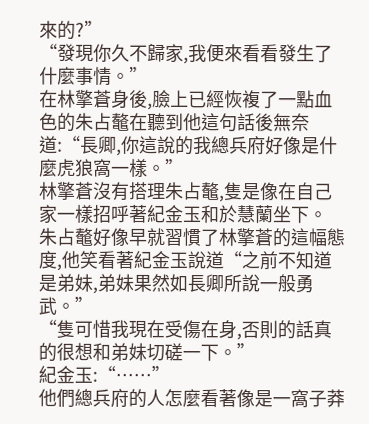來的?”
“發現你久不歸家,我便來看看發生了什麼事情。”
在林擎蒼身後,臉上已經恢複了一點血色的朱占鼇在聽到他這句話後無奈道:“長卿,你這說的我總兵府好像是什麼虎狼窩一樣。”
林擎蒼沒有搭理朱占鼇,隻是像在自己家一樣招呼著紀金玉和於慧蘭坐下。
朱占鼇好像早就習慣了林擎蒼的這幅態度,他笑看著紀金玉說道“之前不知道是弟妹,弟妹果然如長卿所說一般勇武。”
“隻可惜我現在受傷在身,否則的話真的很想和弟妹切磋一下。”
紀金玉:“……”
他們總兵府的人怎麼看著像是一窩子莽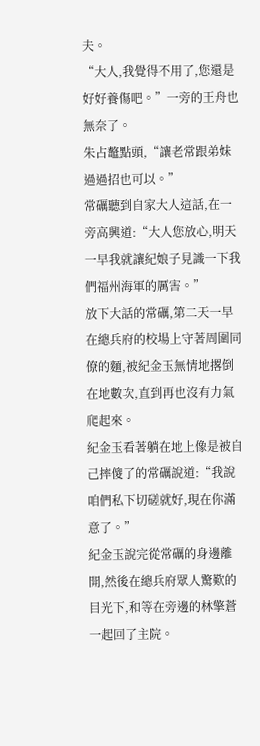夫。
“大人,我覺得不用了,您還是好好養傷吧。”一旁的王舟也無奈了。
朱占鼇點頭,“讓老常跟弟妹過過招也可以。”
常礪聽到自家大人這話,在一旁高興道:“大人您放心,明天一早我就讓紀娘子見識一下我們福州海軍的厲害。”
放下大話的常礪,第二天一早在總兵府的校場上守著周圍同僚的麵,被紀金玉無情地撂倒在地數次,直到再也沒有力氣爬起來。
紀金玉看著躺在地上像是被自己摔傻了的常礪說道:“我說咱們私下切磋就好,現在你滿意了。”
紀金玉說完從常礪的身邊離開,然後在總兵府眾人驚歎的目光下,和等在旁邊的林擎蒼一起回了主院。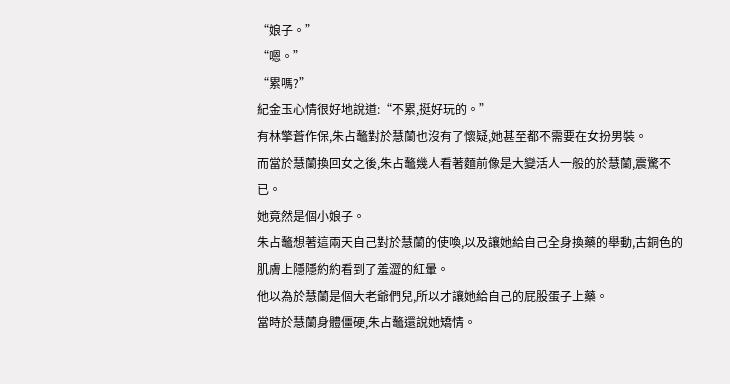“娘子。”
“嗯。”
“累嗎?”
紀金玉心情很好地說道:“不累,挺好玩的。”
有林擎蒼作保,朱占鼇對於慧蘭也沒有了懷疑,她甚至都不需要在女扮男裝。
而當於慧蘭換回女之後,朱占鼇幾人看著麵前像是大變活人一般的於慧蘭,震驚不已。
她竟然是個小娘子。
朱占鼇想著這兩天自己對於慧蘭的使喚,以及讓她給自己全身換藥的舉動,古銅色的肌膚上隱隱約約看到了羞澀的紅暈。
他以為於慧蘭是個大老爺們兒,所以才讓她給自己的屁股蛋子上藥。
當時於慧蘭身體僵硬,朱占鼇還說她矯情。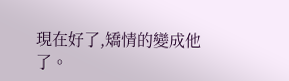現在好了,矯情的變成他了。